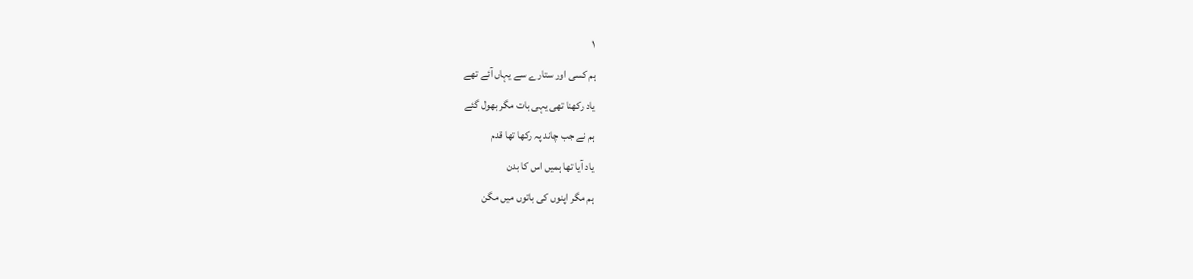۱
ہم کسی اور ستارے سے یہاں آئے تھے
یاد رکھنا تھی یہی بات مگر بھول گئے
ہم نے جب چاند پہ رکھا تھا قدم
یاد آیا تھا ہمیں اس کا بدن
ہم مگر اپنوں کی باتوں میں مگن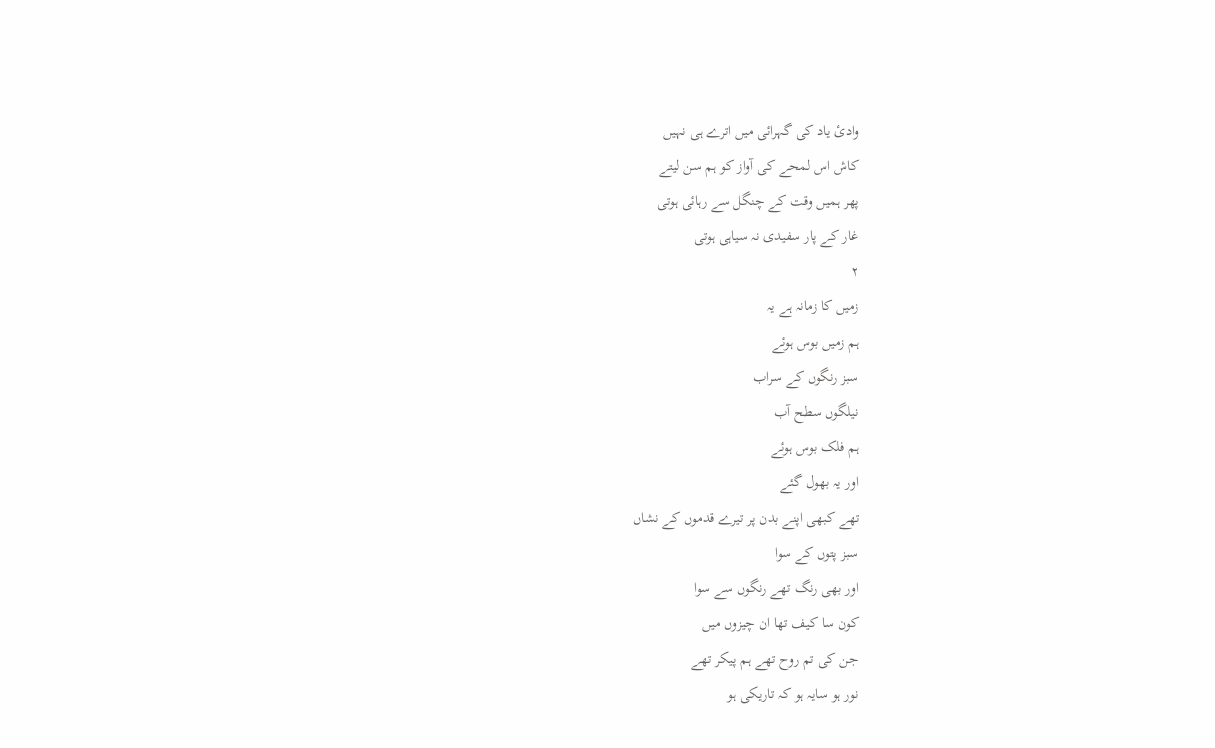وادیٔ یاد کی گہرائی میں اترے ہی نہیں
کاش اس لمحے کی آواز کو ہم سن لیتے
پھر ہمیں وقت کے چنگل سے رہائی ہوتی
غار کے پار سفیدی نہ سیاہی ہوتی
۲
زمیں کا زمانہ ہے یہ
ہم زمیں بوس ہوئے
سبز رنگوں کے سراب
نیلگوں سطح آب
ہم فلک بوس ہوئے
اور یہ بھول گئے
تھے کبھی اپنے بدن پر تیرے قدموں کے نشاں
سبز پتوں کے سوا
اور بھی رنگ تھے رنگوں سے سوا
کون سا کیف تھا ان چیزوں میں
جن کی تم روح تھے ہم پیکر تھے
نور ہو سایہ ہو کہ تاریکی ہو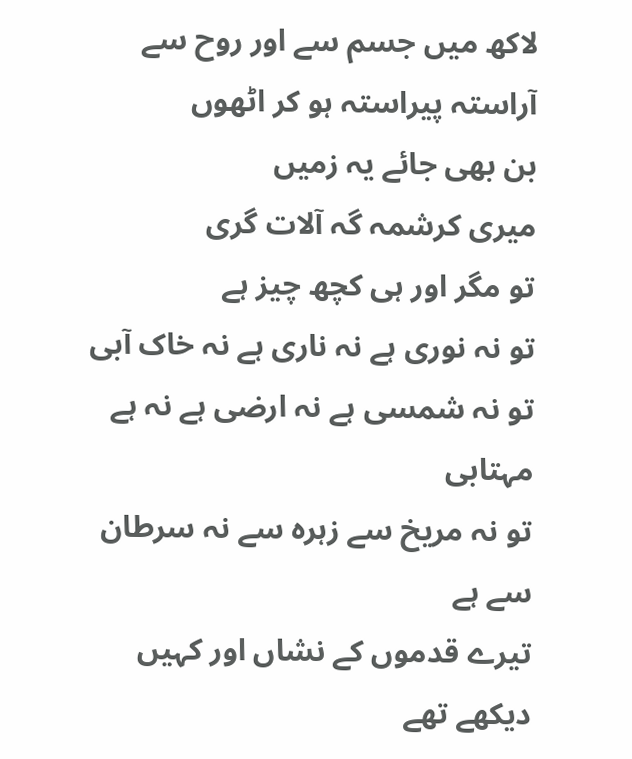لاکھ میں جسم سے اور روح سے آراستہ پیراستہ ہو کر اٹھوں
بن بھی جائے یہ زمیں
میری کرشمہ گہ آلات گری
تو مگر اور ہی کچھ چیز ہے
تو نہ نوری ہے نہ ناری ہے نہ خاک آبی
تو نہ شمسی ہے نہ ارضی ہے نہ ہے مہتابی
تو نہ مریخ سے زہرہ سے نہ سرطان سے ہے
تیرے قدموں کے نشاں اور کہیں دیکھے تھے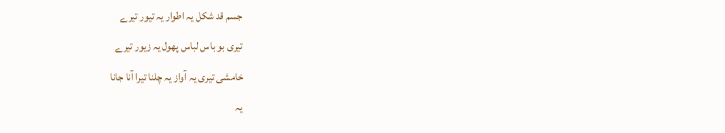جسم قد شکل یہ اطوار یہ تیور تیرے
تیری بو باس لباس پھول یہ زیور تیرے
خامشی تیری یہ آواز یہ چلنا تیرا آنا جانا
یہ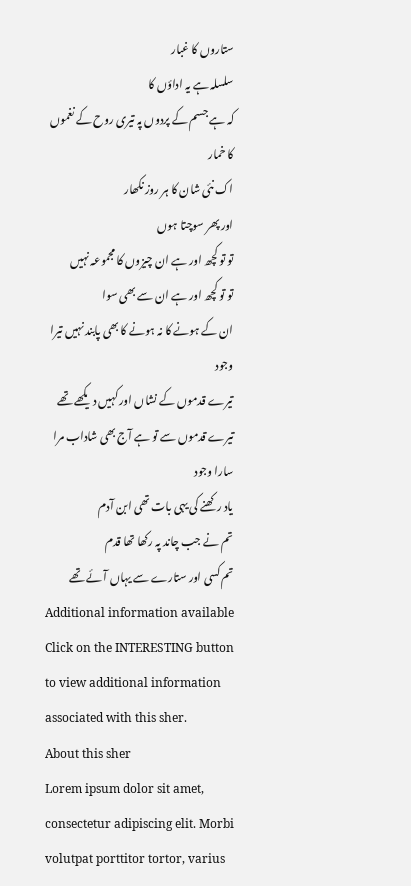ستاروں کا غبار
سلسلہ ہے یہ اداؤں کا
کہ ہے جسم کے پردوں پہ تیری روح کے نغموں کا خمار
اک نئی شان کا ہر روز نکھار
اور پھر سوچتا ہوں
تو تو کچھ اور ہے ان چیزوں کا مجموعہ نہیں
تو تو کچھ اور ہے ان سے بھی سوا
ان کے ہونے کا نہ ہونے کا بھی پابند نہیں تیرا وجود
تیرے قدموں کے نشاں اور کہیں دیکھے تھے
تیرے قدموں سے تو ہے آج بھی شاداب مرا سارا وجود
یاد رکھنے کی یہی بات تھی ابن آدم
تم نے جب چاند پہ رکھا تھا قدم
تم کسی اور ستارے سے یہاں آئے تھے
Additional information available
Click on the INTERESTING button to view additional information associated with this sher.
About this sher
Lorem ipsum dolor sit amet, consectetur adipiscing elit. Morbi volutpat porttitor tortor, varius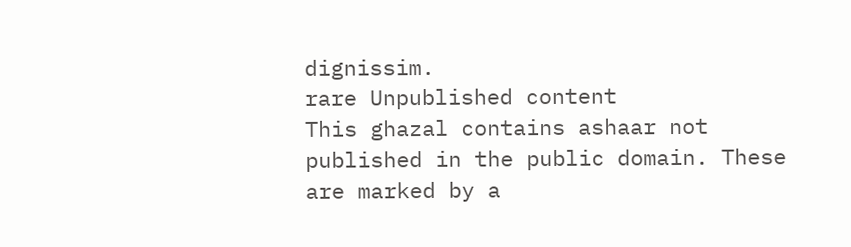dignissim.
rare Unpublished content
This ghazal contains ashaar not published in the public domain. These are marked by a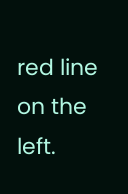red line on the left.